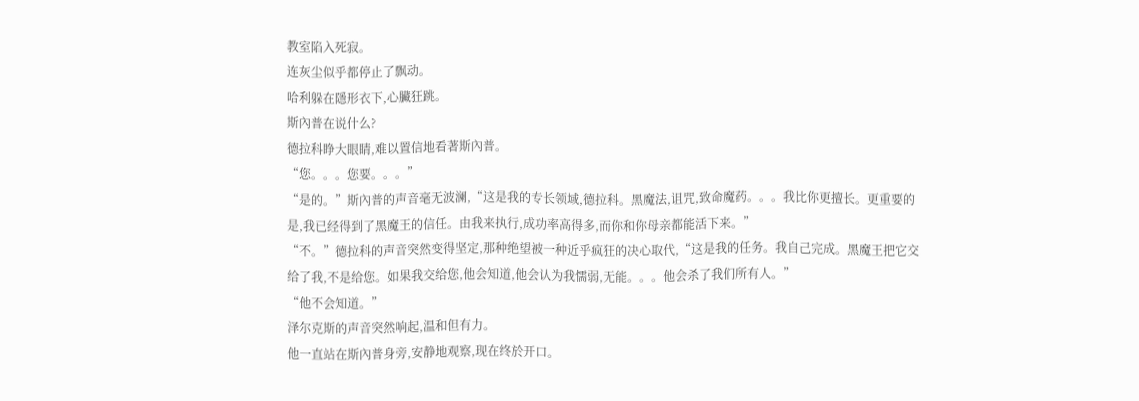教室陷入死寂。
连灰尘似乎都停止了飘动。
哈利躲在隱形衣下,心臟狂跳。
斯內普在说什么?
德拉科睁大眼睛,难以置信地看著斯內普。
“您。。。您要。。。”
“是的。”斯內普的声音毫无波澜,“这是我的专长领域,德拉科。黑魔法,诅咒,致命魔药。。。我比你更擅长。更重要的是,我已经得到了黑魔王的信任。由我来执行,成功率高得多,而你和你母亲都能活下来。”
“不。”德拉科的声音突然变得坚定,那种绝望被一种近乎疯狂的决心取代,“这是我的任务。我自己完成。黑魔王把它交给了我,不是给您。如果我交给您,他会知道,他会认为我懦弱,无能。。。他会杀了我们所有人。”
“他不会知道。”
泽尔克斯的声音突然响起,温和但有力。
他一直站在斯內普身旁,安静地观察,现在终於开口。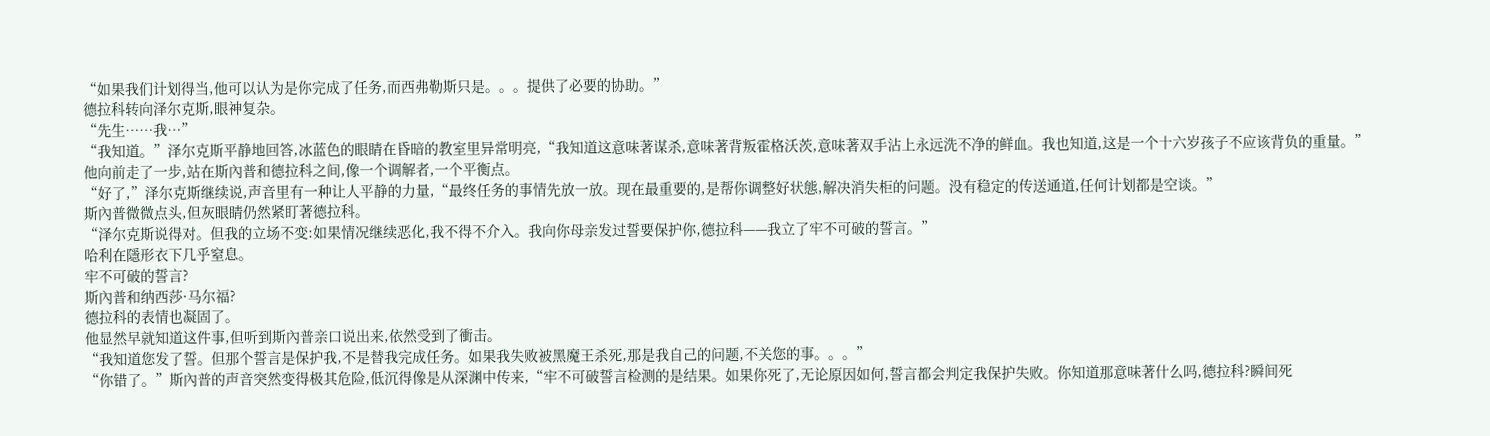“如果我们计划得当,他可以认为是你完成了任务,而西弗勒斯只是。。。提供了必要的协助。”
德拉科转向泽尔克斯,眼神复杂。
“先生……我…”
“我知道。”泽尔克斯平静地回答,冰蓝色的眼睛在昏暗的教室里异常明亮,“我知道这意味著谋杀,意味著背叛霍格沃茨,意味著双手沾上永远洗不净的鲜血。我也知道,这是一个十六岁孩子不应该背负的重量。”
他向前走了一步,站在斯內普和德拉科之间,像一个调解者,一个平衡点。
“好了,”泽尔克斯继续说,声音里有一种让人平静的力量,“最终任务的事情先放一放。现在最重要的,是帮你调整好状態,解决消失柜的问题。没有稳定的传送通道,任何计划都是空谈。”
斯內普微微点头,但灰眼睛仍然紧盯著德拉科。
“泽尔克斯说得对。但我的立场不变:如果情况继续恶化,我不得不介入。我向你母亲发过誓要保护你,德拉科——我立了牢不可破的誓言。”
哈利在隱形衣下几乎窒息。
牢不可破的誓言?
斯內普和纳西莎·马尔福?
德拉科的表情也凝固了。
他显然早就知道这件事,但听到斯內普亲口说出来,依然受到了衝击。
“我知道您发了誓。但那个誓言是保护我,不是替我完成任务。如果我失败被黑魔王杀死,那是我自己的问题,不关您的事。。。”
“你错了。”斯內普的声音突然变得极其危险,低沉得像是从深渊中传来,“牢不可破誓言检测的是结果。如果你死了,无论原因如何,誓言都会判定我保护失败。你知道那意味著什么吗,德拉科?瞬间死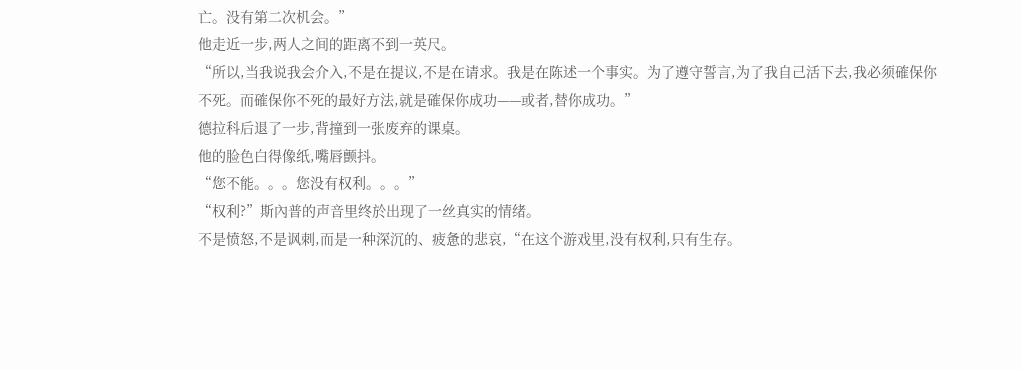亡。没有第二次机会。”
他走近一步,两人之间的距离不到一英尺。
“所以,当我说我会介入,不是在提议,不是在请求。我是在陈述一个事实。为了遵守誓言,为了我自己活下去,我必须確保你不死。而確保你不死的最好方法,就是確保你成功——或者,替你成功。”
德拉科后退了一步,背撞到一张废弃的课桌。
他的脸色白得像纸,嘴唇颤抖。
“您不能。。。您没有权利。。。”
“权利?”斯內普的声音里终於出现了一丝真实的情绪。
不是愤怒,不是讽刺,而是一种深沉的、疲惫的悲哀,“在这个游戏里,没有权利,只有生存。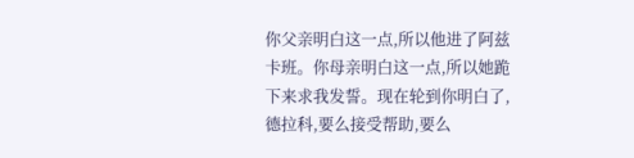你父亲明白这一点,所以他进了阿兹卡班。你母亲明白这一点,所以她跪下来求我发誓。现在轮到你明白了,德拉科,要么接受帮助,要么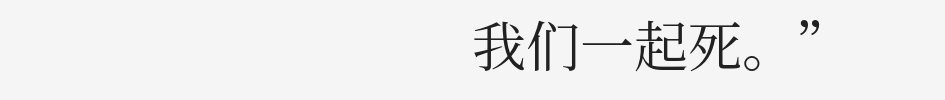我们一起死。”